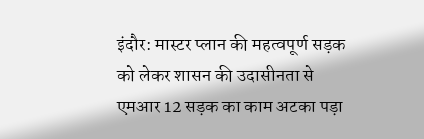इंदौर: मास्टर प्लान की महत्वपूर्ण सड़क को लेकर शासन की उदासीनता से एमआर 12 सड़क का काम अटका पड़ा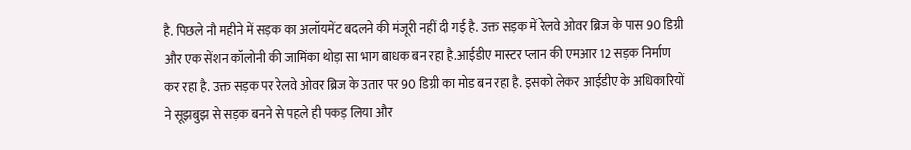है. पिछले नौ महीने में सड़क का अलॉयमेंट बदलने की मंजूरी नहीं दी गई है. उक्त सड़क में रेलवे ओवर ब्रिज के पास 90 डिग्री और एक सेंशन कॉलोनी की जामिंका थोड़ा सा भाग बाधक बन रहा है.आईडीए मास्टर प्लान की एमआर 12 सड़क निर्माण कर रहा है. उक्त सड़क पर रेलवे ओवर ब्रिज के उतार पर 90 डिग्री का मोड बन रहा है. इसको लेकर आईडीए के अधिकारियों ने सूझबुझ से सड़क बनने से पहले ही पकड़ लिया और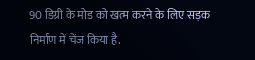90 डिग्री के मोड को खत्म करने के लिए सड़क निर्माण में चेंज किया है.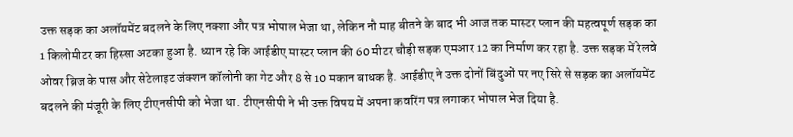उक्त सड़क का अलॉयमेंट बदलने के लिए नक्शा और पत्र भोपाल भेजा था, लेकिन नौ माह बीतने के बाद भी आज तक मास्टर प्लान की महत्वपूर्ण सड़क का 1 किलोमीटर का हिस्सा अटका हुआ है. ध्यान रहे कि आईडीए मास्टर प्लान की 60 मीटर चौड़ी सड़क एमआर 12 का निर्माण कर रहा है. उक्त सड़क में रेलवे ओवर ब्रिज के पास और सेटेलाइट जंक्शन कॉलोनी का गेट और 8 से 10 मकान बाधक है. आईडीए ने उक्त दोनों बिंदुओं पर नए सिरे से सड़क का अलॉयमेंट बदलने की मंजूरी के लिए टीएनसीपी को भेजा था. टीएनसीपी ने भी उक्त विषय में अपना कवरिंग पत्र लगाकर भोपाल भेज दिया है.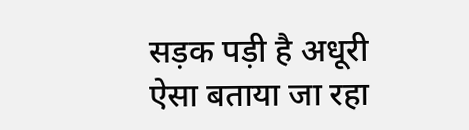सड़क पड़ी है अधूरी
ऐसा बताया जा रहा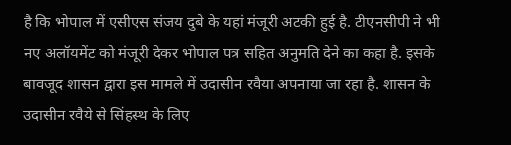है कि भोपाल में एसीएस संजय दुबे के यहां मंजूरी अटकी हुई है. टीएनसीपी ने भी नए अलॉयमेंट को मंजूरी देकर भोपाल पत्र सहित अनुमति देने का कहा है. इसके बावजूद शासन द्वारा इस मामले में उदासीन रवैया अपनाया जा रहा है. शासन के उदासीन रवैये से सिंहस्थ के लिए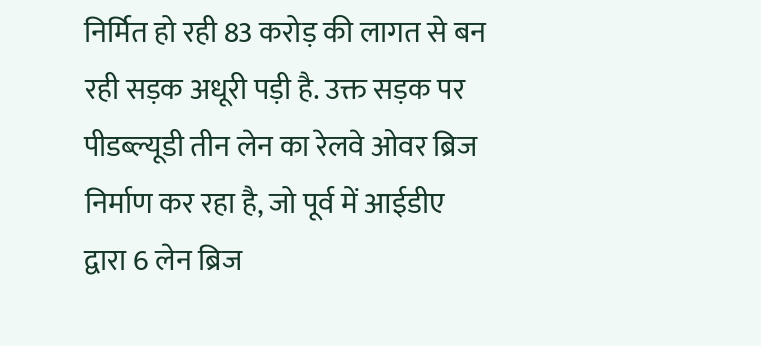निर्मित हो रही 83 करोड़ की लागत से बन रही सड़क अधूरी पड़ी है. उक्त सड़क पर पीडब्ल्यूडी तीन लेन का रेलवे ओवर ब्रिज निर्माण कर रहा है, जो पूर्व में आईडीए द्वारा 6 लेन ब्रिज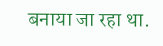बनाया जा रहा था.